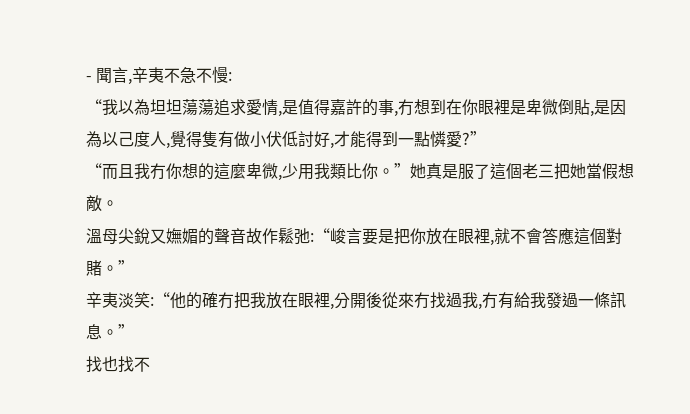- 聞言,辛夷不急不慢:
“我以為坦坦蕩蕩追求愛情,是值得嘉許的事,冇想到在你眼裡是卑微倒貼,是因為以己度人,覺得隻有做小伏低討好,才能得到一點憐愛?”
“而且我冇你想的這麼卑微,少用我類比你。”她真是服了這個老三把她當假想敵。
溫母尖銳又嫵媚的聲音故作鬆弛:“峻言要是把你放在眼裡,就不會答應這個對賭。”
辛夷淡笑:“他的確冇把我放在眼裡,分開後從來冇找過我,冇有給我發過一條訊息。”
找也找不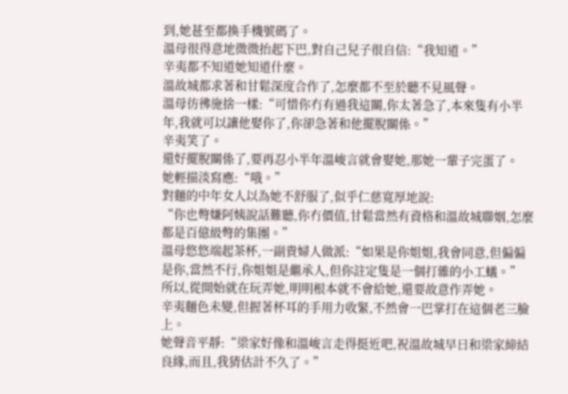到,她甚至都換手機號碼了。
溫母很得意地微微抬起下巴,對自己兒子很自信:“我知道。”
辛夷都不知道她知道什麼。
溫故城都求著和甘鬆深度合作了,怎麼都不至於聽不見風聲。
溫母彷彿施捨一樣:“可惜你冇有過我這關,你太著急了,本來隻有小半年,我就可以讓他娶你了,你卻急著和他擺脫關係。”
辛夷笑了。
還好擺脫關係了,要再忍小半年溫峻言就會娶她,那她一輩子完蛋了。
她輕描淡寫應:“哦。”
對麵的中年女人以為她不舒服了,似乎仁慈寬厚地說:
“你也彆嫌阿姨說話難聽,你冇價值,甘鬆當然有資格和溫故城聯姻,怎麼都是百億級彆的集團。”
溫母悠悠端起茶杯,一副貴婦人做派:“如果是你姐姐,我會同意,但偏偏是你,當然不行,你姐姐是繼承人,但你註定隻是一個打雜的小工蟻。”
所以,從開始就在玩弄她,明明根本就不會給她,還要故意作弄她。
辛夷麵色未變,但握著杯耳的手用力收緊,不然會一巴掌打在這個老三臉上。
她聲音平靜:“梁家好像和溫峻言走得挺近吧,祝溫故城早日和梁家締結良緣,而且,我猜估計不久了。”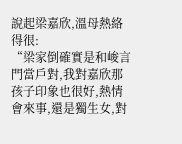說起梁嘉欣,溫母熱絡得很:
“梁家倒確實是和峻言門當戶對,我對嘉欣那孩子印象也很好,熱情會來事,還是獨生女,對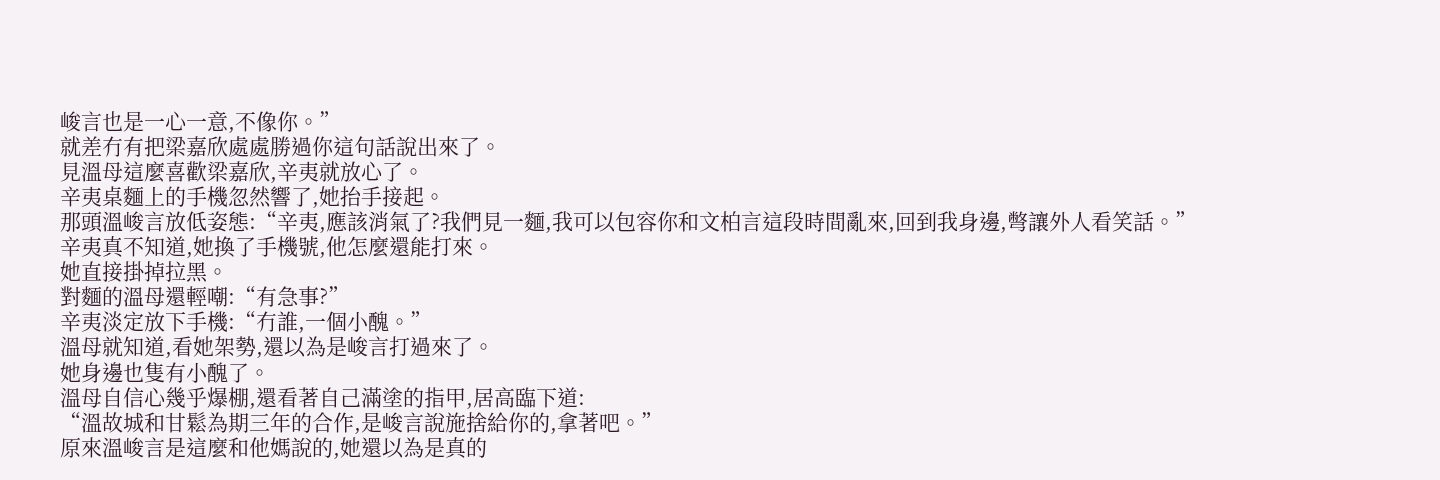峻言也是一心一意,不像你。”
就差冇有把梁嘉欣處處勝過你這句話說出來了。
見溫母這麼喜歡梁嘉欣,辛夷就放心了。
辛夷桌麵上的手機忽然響了,她抬手接起。
那頭溫峻言放低姿態:“辛夷,應該消氣了?我們見一麵,我可以包容你和文柏言這段時間亂來,回到我身邊,彆讓外人看笑話。”
辛夷真不知道,她換了手機號,他怎麼還能打來。
她直接掛掉拉黑。
對麵的溫母還輕嘲:“有急事?”
辛夷淡定放下手機:“冇誰,一個小醜。”
溫母就知道,看她架勢,還以為是峻言打過來了。
她身邊也隻有小醜了。
溫母自信心幾乎爆棚,還看著自己滿塗的指甲,居高臨下道:
“溫故城和甘鬆為期三年的合作,是峻言說施捨給你的,拿著吧。”
原來溫峻言是這麼和他媽說的,她還以為是真的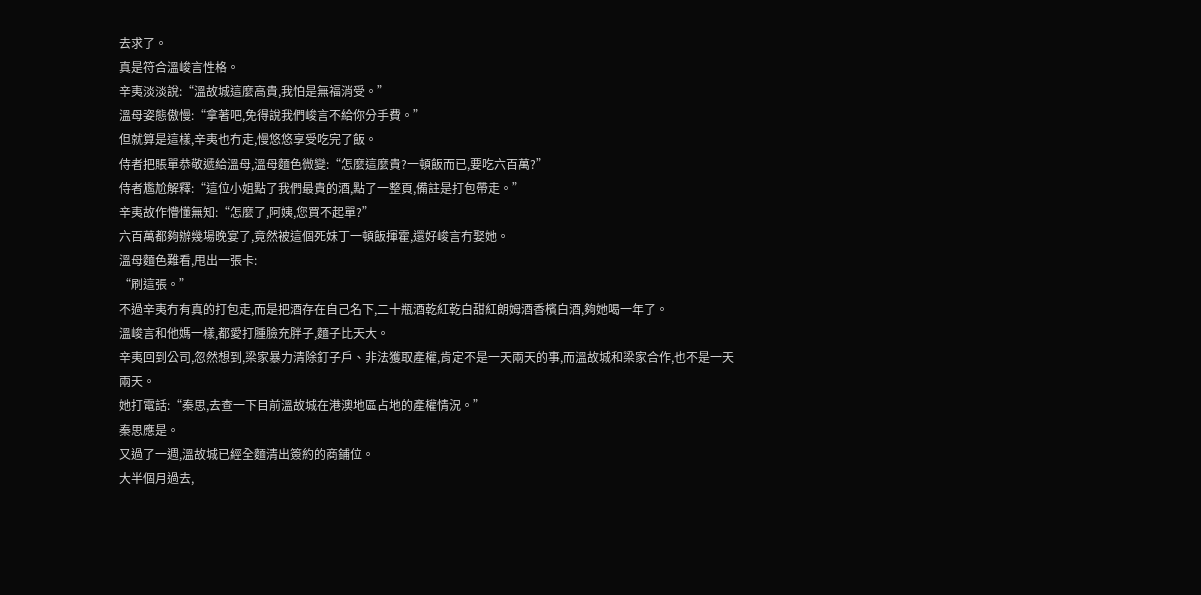去求了。
真是符合溫峻言性格。
辛夷淡淡說:“溫故城這麼高貴,我怕是無福消受。”
溫母姿態傲慢:“拿著吧,免得說我們峻言不給你分手費。”
但就算是這樣,辛夷也冇走,慢悠悠享受吃完了飯。
侍者把賬單恭敬遞給溫母,溫母麵色微變:“怎麼這麼貴?一頓飯而已,要吃六百萬?”
侍者尷尬解釋:“這位小姐點了我們最貴的酒,點了一整頁,備註是打包帶走。”
辛夷故作懵懂無知:“怎麼了,阿姨,您買不起單?”
六百萬都夠辦幾場晚宴了,竟然被這個死妹丁一頓飯揮霍,還好峻言冇娶她。
溫母麵色難看,甩出一張卡:
“刷這張。”
不過辛夷冇有真的打包走,而是把酒存在自己名下,二十瓶酒乾紅乾白甜紅朗姆酒香檳白酒,夠她喝一年了。
溫峻言和他媽一樣,都愛打腫臉充胖子,麵子比天大。
辛夷回到公司,忽然想到,梁家暴力清除釘子戶、非法獲取產權,肯定不是一天兩天的事,而溫故城和梁家合作,也不是一天兩天。
她打電話:“秦思,去查一下目前溫故城在港澳地區占地的產權情況。”
秦思應是。
又過了一週,溫故城已經全麵清出簽約的商鋪位。
大半個月過去,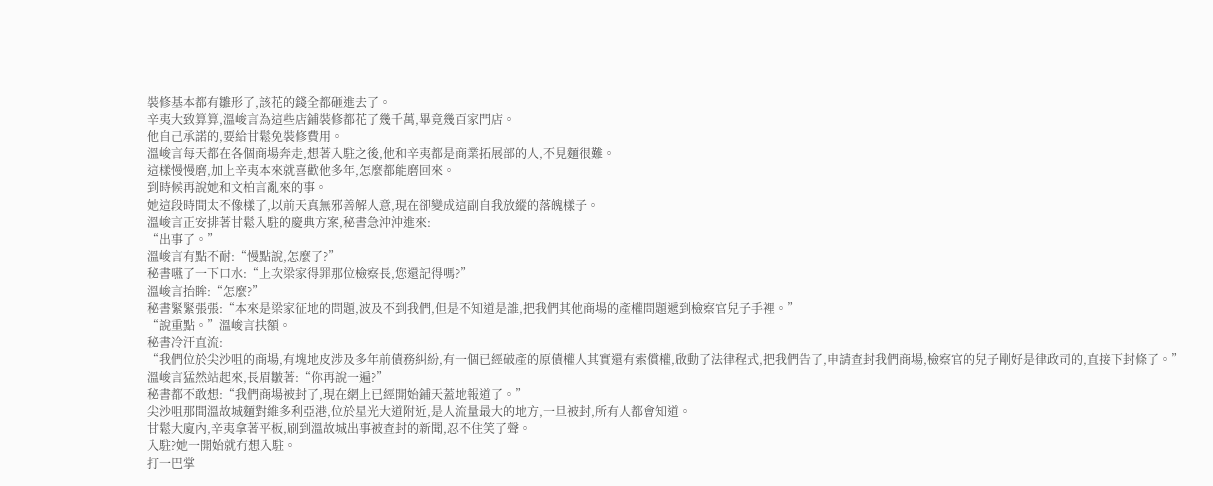裝修基本都有雛形了,該花的錢全都砸進去了。
辛夷大致算算,溫峻言為這些店鋪裝修都花了幾千萬,畢竟幾百家門店。
他自己承諾的,要給甘鬆免裝修費用。
溫峻言每天都在各個商場奔走,想著入駐之後,他和辛夷都是商業拓展部的人,不見麵很難。
這樣慢慢磨,加上辛夷本來就喜歡他多年,怎麼都能磨回來。
到時候再說她和文柏言亂來的事。
她這段時間太不像樣了,以前天真無邪善解人意,現在卻變成這副自我放縱的落魄樣子。
溫峻言正安排著甘鬆入駐的慶典方案,秘書急沖沖進來:
“出事了。”
溫峻言有點不耐:“慢點說,怎麼了?”
秘書嚥了一下口水:“上次梁家得罪那位檢察長,您還記得嗎?”
溫峻言抬眸:“怎麼?”
秘書緊緊張張:“本來是梁家征地的問題,波及不到我們,但是不知道是誰,把我們其他商場的產權問題遞到檢察官兒子手裡。”
“說重點。”溫峻言扶額。
秘書冷汗直流:
“我們位於尖沙咀的商場,有塊地皮涉及多年前債務糾紛,有一個已經破產的原債權人其實還有索償權,啟動了法律程式,把我們告了,申請查封我們商場,檢察官的兒子剛好是律政司的,直接下封條了。”
溫峻言猛然站起來,長眉皺著:“你再說一遍?”
秘書都不敢想:“我們商場被封了,現在網上已經開始鋪天蓋地報道了。”
尖沙咀那間溫故城麵對維多利亞港,位於星光大道附近,是人流量最大的地方,一旦被封,所有人都會知道。
甘鬆大廈內,辛夷拿著平板,刷到溫故城出事被查封的新聞,忍不住笑了聲。
入駐?她一開始就冇想入駐。
打一巴掌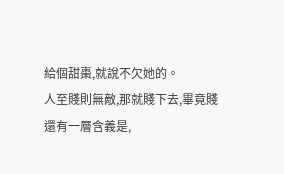給個甜棗,就說不欠她的。
人至賤則無敵,那就賤下去,畢竟賤還有一層含義是,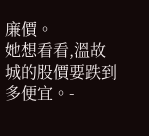廉價。
她想看看,溫故城的股價要跌到多便宜。-